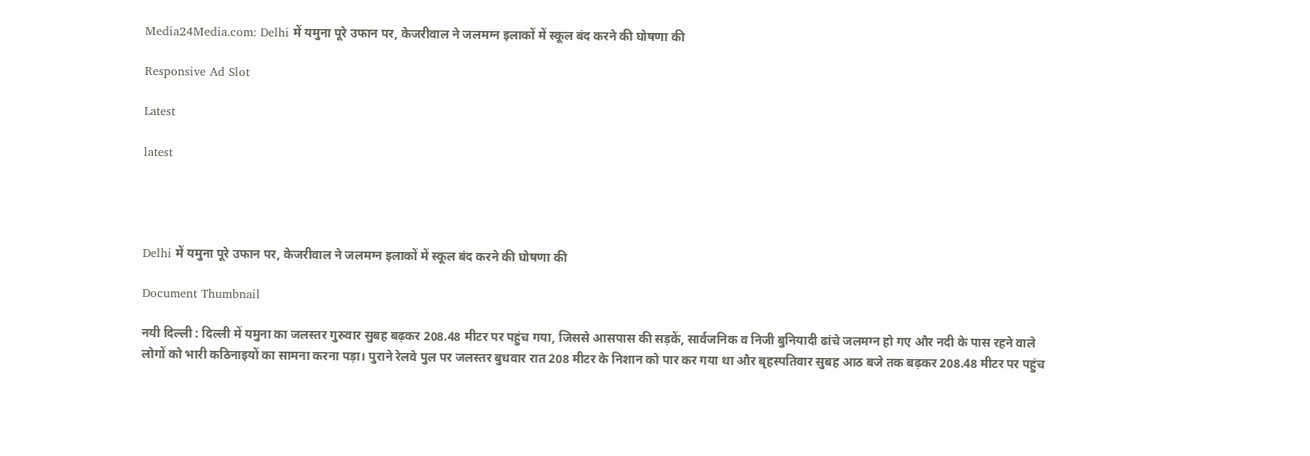Media24Media.com: Delhi में यमुना पूरे उफान पर, केजरीवाल ने जलमग्न इलाकों में स्कूल बंद करने की घोषणा की

Responsive Ad Slot

Latest

latest




Delhi में यमुना पूरे उफान पर, केजरीवाल ने जलमग्न इलाकों में स्कूल बंद करने की घोषणा की

Document Thumbnail

नयी दिल्ली : दिल्ली में यमुना का जलस्तर गुरुवार सुबह बढ़कर 208.48 मीटर पर पहुंच गया, जिससे आसपास की सड़कें, सार्वजनिक व निजी बुनियादी ढांचे जलमग्न हो गए और नदी के पास रहने वाले लोगों को भारी कठिनाइयों का सामना करना पड़ा। पुराने रेलवे पुल पर जलस्तर बुधवार रात 208 मीटर के निशान को पार कर गया था और बृहस्पतिवार सुबह आठ बजे तक बढ़कर 208.48 मीटर पर पहुंच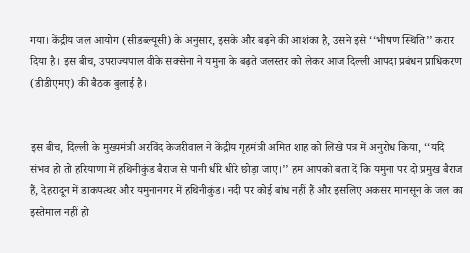गया। केंद्रीय जल आयोग (सीडब्ल्यूसी) के अनुसार, इसके और बढ़ने की आशंका है, उसने इसे ‘‘भीषण स्थिति’’ करार दिया है। इस बीच, उपराज्यपाल वीके सक्सेना ने यमुना के बढ़ते जलस्तर को लेकर आज दिल्ली आपदा प्रबंधन प्राधिकरण (डीडीएमए) की बैठक बुलाई है।


इस बीच, दिल्ली के मुख्यमंत्री अरविंद केजरीवाल ने केंद्रीय गृहमंत्री अमित शाह को लिखे पत्र में अनुरोध किया, ‘‘यदि संभव हो तो हरियाणा में हथिनीकुंड बैराज से पानी धीरे धीरे छोड़ा जाए।’’ हम आपको बता दें कि यमुना पर दो प्रमुख बैराज हैं, देहरादून में डाकपत्थर और यमुनानगर में हथिनीकुंड। नदी पर कोई बांध नहीं हैं और इसलिए अकसर मानसून के जल का इस्तेमाल नहीं हो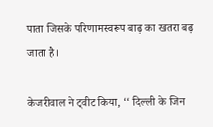पाता जिसके परिणामस्वरूप बाढ़ का खतरा बढ़ जाता है।

केजरीवाल ने ट्वीट किया, ‘‘ दिल्ली के जिन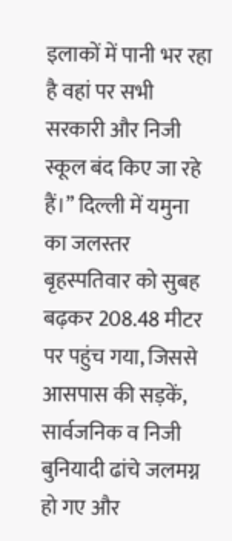इलाकों में पानी भर रहा है वहां पर सभी सरकारी और निजी स्कूल बंद किए जा रहे हैं।’’ दिल्ली में यमुना का जलस्तर बृहस्पतिवार को सुबह बढ़कर 208.48 मीटर पर पहुंच गया, जिससे आसपास की सड़कें, सार्वजनिक व निजी बुनियादी ढांचे जलमग्न हो गए और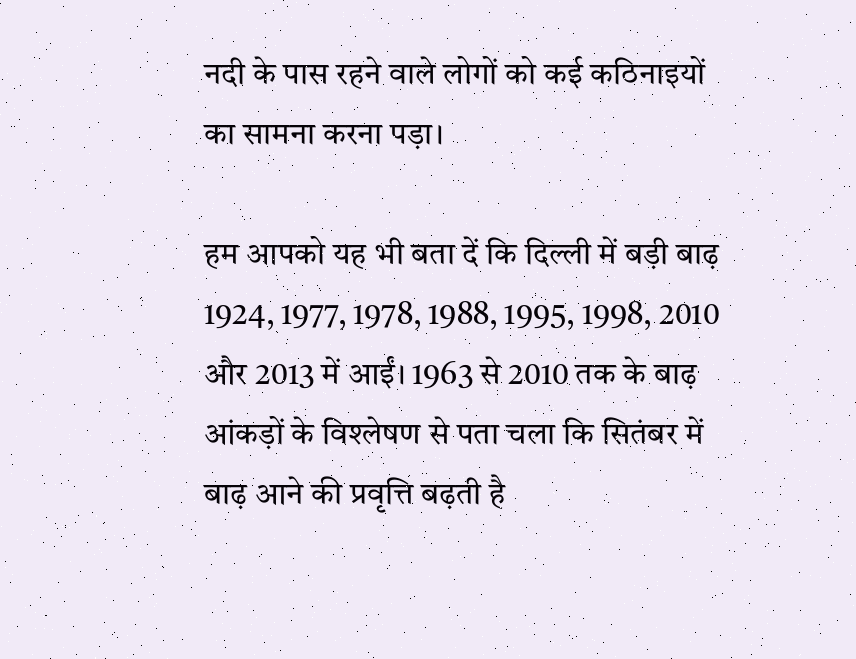नदी के पास रहने वाले लोगों को कई कठिनाइयों का सामना करना पड़ा।

हम आपको यह भी बता दें कि दिल्ली में बड़ी बाढ़ 1924, 1977, 1978, 1988, 1995, 1998, 2010 और 2013 में आईं। 1963 से 2010 तक के बाढ़ आंकड़ों के विश्लेषण से पता चला कि सितंबर में बाढ़ आने की प्रवृत्ति बढ़ती है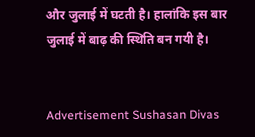और जुलाई में घटती है। हालांकि इस बार जुलाई में बाढ़ की स्थिति बन गयी है।


Advertisement Sushasan Divas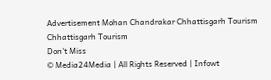Advertisement Mohan Chandrakar Chhattisgarh Tourism Chhattisgarh Tourism
Don't Miss
© Media24Media | All Rights Reserved | Infowt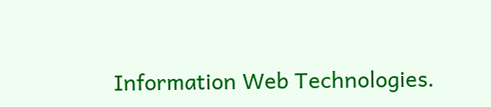Information Web Technologies.